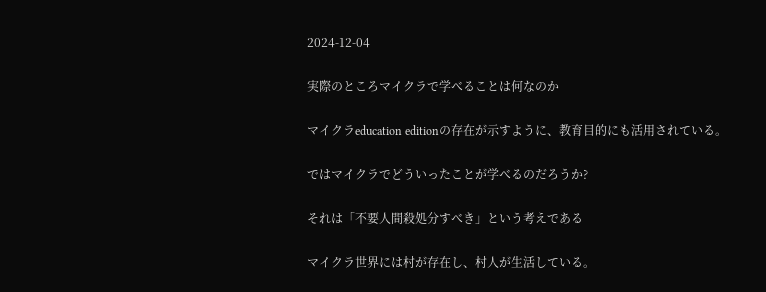2024-12-04

実際のところマイクラで学べることは何なのか

マイクラeducation editionの存在が示すように、教育目的にも活用されている。

ではマイクラでどういったことが学べるのだろうか?

それは「不要人間殺処分すべき」という考えである

マイクラ世界には村が存在し、村人が生活している。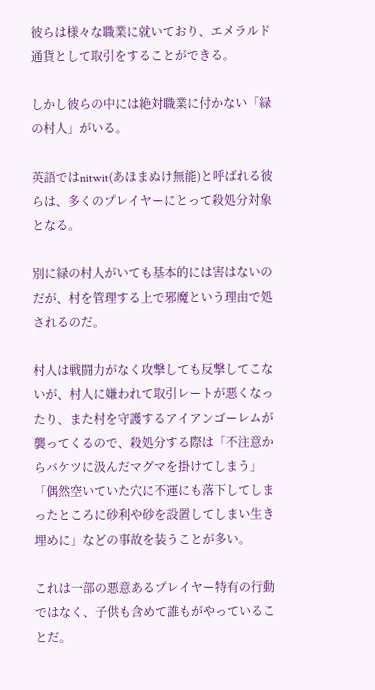彼らは様々な職業に就いており、エメラルド通貨として取引をすることができる。

しかし彼らの中には絶対職業に付かない「緑の村人」がいる。

英語ではnitwit(あほまぬけ無能)と呼ばれる彼らは、多くのプレイヤーにとって殺処分対象となる。

別に緑の村人がいても基本的には害はないのだが、村を管理する上で邪魔という理由で処されるのだ。

村人は戦闘力がなく攻撃しても反撃してこないが、村人に嫌われて取引レートが悪くなったり、また村を守護するアイアンゴーレムが襲ってくるので、殺処分する際は「不注意からバケツに汲んだマグマを掛けてしまう」「偶然空いていた穴に不運にも落下してしまったところに砂利や砂を設置してしまい生き埋めに」などの事故を装うことが多い。

これは一部の悪意あるプレイヤー特有の行動ではなく、子供も含めて誰もがやっていることだ。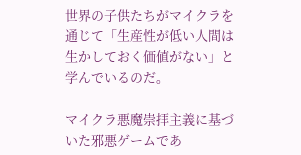世界の子供たちがマイクラを通じて「生産性が低い人間は生かしておく価値がない」と学んでいるのだ。

マイクラ悪魔崇拝主義に基づいた邪悪ゲームであ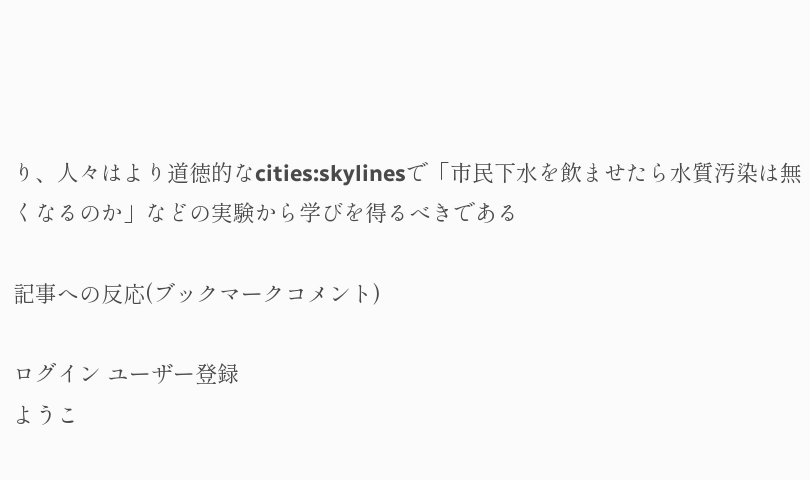り、人々はより道徳的なcities:skylinesで「市民下水を飲ませたら水質汚染は無くなるのか」などの実験から学びを得るべきである

記事への反応(ブックマークコメント)

ログイン ユーザー登録
ようこ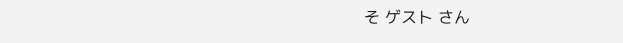そ ゲスト さん